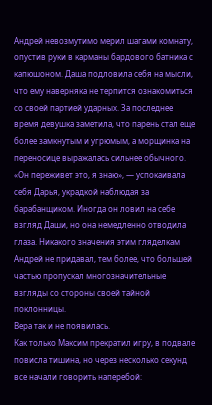Андрей невозмутимо мерил шагами комнату, опустив руки в карманы бардового батника с капюшоном. Даша подловила себя на мысли, что ему наверняка не терпится ознакомиться со своей партией ударных. За последнее время девушка заметила, что парень стал еще более замкнутым и угрюмым, а морщинка на переносице выражалась сильнее обычного.
«Он переживет это, я знаю», — успокаивала себя Дарья, украдкой наблюдая за барабанщиком. Иногда он ловил на себе взгляд Даши, но она немедленно отводила глаза. Никакого значения этим гляделкам Андрей не придавал, тем более, что большей частью пропускал многозначительные взгляды со стороны своей тайной поклонницы.
Вера так и не появилась.
Как только Максим прекратил игру, в подвале повисла тишина, но через несколько секунд все начали говорить наперебой: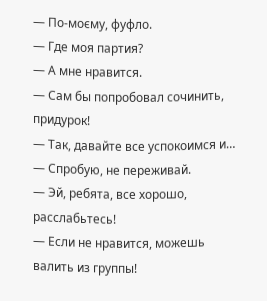— По-моєму, фуфло.
— Где моя партия?
— А мне нравится.
— Сам бы попробовал сочинить, придурок!
— Так, давайте все успокоимся и…
— Спробую, не переживай.
— Эй, ребята, все хорошо, расслабьтесь!
— Если не нравится, можешь валить из группы!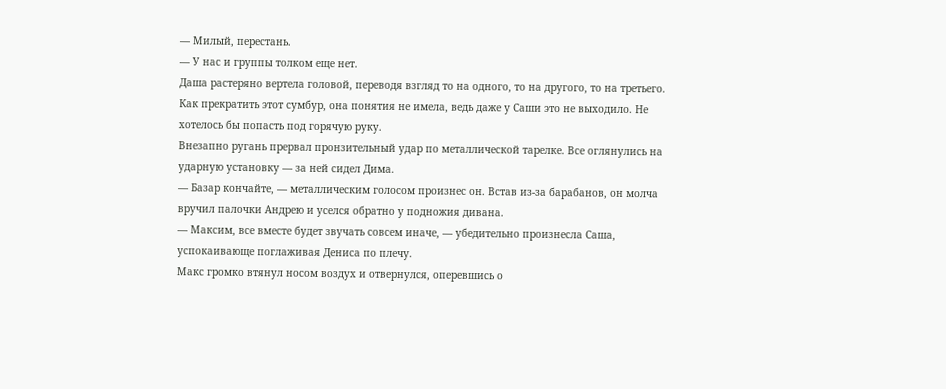— Милый, перестань.
— У нас и группы толком еще нет.
Даша растеряно вертела головой, переводя взгляд то на одного, то на другого, то на третьего. Как прекратить этот сумбур, она понятия не имела, ведь даже у Саши это не выходило. Не хотелось бы попасть под горячую руку.
Внезапно ругань прервал пронзительный удар по металлической тарелке. Все оглянулись на ударную установку — за ней сидел Дима.
— Базар кончайте, — металлическим голосом произнес он. Встав из-за барабанов, он молча вручил палочки Андрею и уселся обратно у подножия дивана.
— Максим, все вместе будет звучать совсем иначе, — убедительно произнесла Саша, успокаивающе поглаживая Дениса по плечу.
Макс громко втянул носом воздух и отвернулся, оперевшись о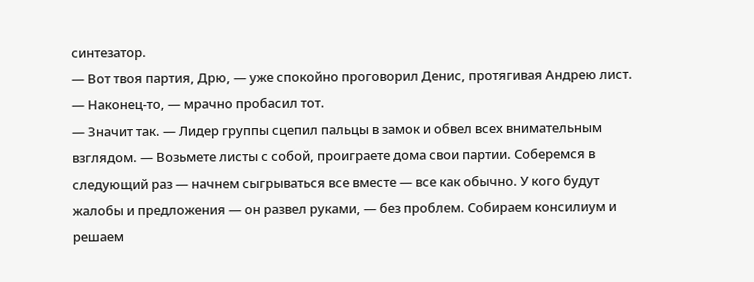синтезатор.
— Вот твоя партия, Дрю, — уже спокойно проговорил Денис, протягивая Андрею лист.
— Наконец-то, — мрачно пробасил тот.
— Значит так. — Лидер группы сцепил пальцы в замок и обвел всех внимательным взглядом. — Возьмете листы с собой, проиграете дома свои партии. Соберемся в следующий раз — начнем сыгрываться все вместе — все как обычно. У кого будут жалобы и предложения — он развел руками, — без проблем. Собираем консилиум и решаем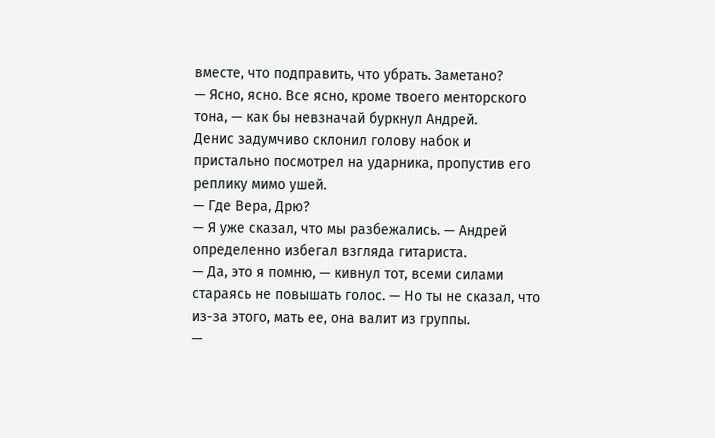вместе, что подправить, что убрать. Заметано?
— Ясно, ясно. Все ясно, кроме твоего менторского тона, — как бы невзначай буркнул Андрей.
Денис задумчиво склонил голову набок и пристально посмотрел на ударника, пропустив его реплику мимо ушей.
— Где Вера, Дрю?
— Я уже сказал, что мы разбежались. — Андрей определенно избегал взгляда гитариста.
— Да, это я помню, — кивнул тот, всеми силами стараясь не повышать голос. — Но ты не сказал, что из-за этого, мать ее, она валит из группы.
—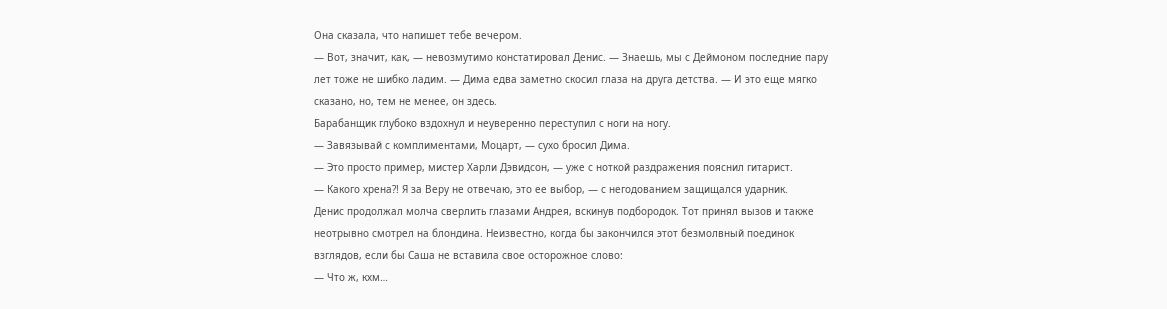Она сказала, что напишет тебе вечером.
— Вот, значит, как, — невозмутимо констатировал Денис. — Знаешь, мы с Деймоном последние пару лет тоже не шибко ладим. — Дима едва заметно скосил глаза на друга детства. — И это еще мягко сказано, но, тем не менее, он здесь.
Барабанщик глубоко вздохнул и неуверенно переступил с ноги на ногу.
— Завязывай с комплиментами, Моцарт, — сухо бросил Дима.
— Это просто пример, мистер Харли Дэвидсон, — уже с ноткой раздражения пояснил гитарист.
— Какого хрена?! Я за Веру не отвечаю, это ее выбор, — с негодованием защищался ударник.
Денис продолжал молча сверлить глазами Андрея, вскинув подбородок. Тот принял вызов и также неотрывно смотрел на блондина. Неизвестно, когда бы закончился этот безмолвный поединок взглядов, если бы Саша не вставила свое осторожное слово:
— Что ж, кхм…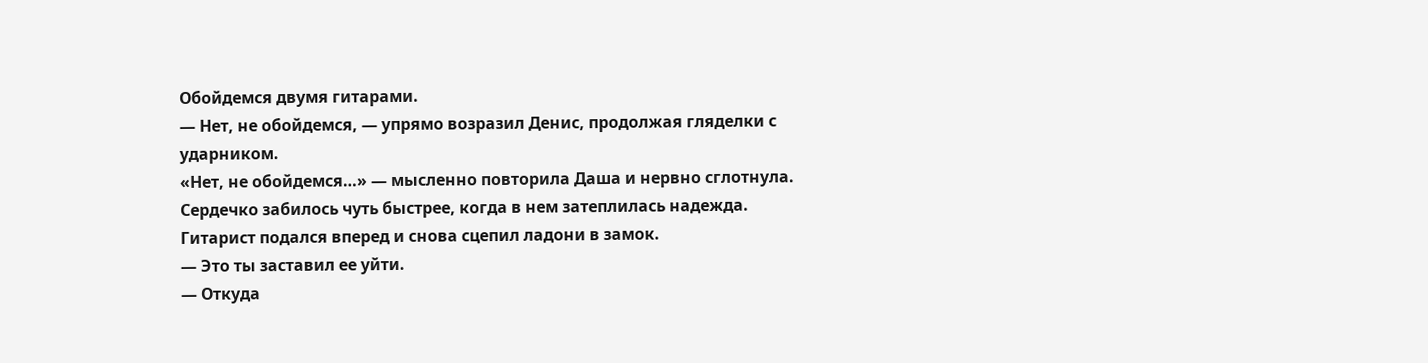Обойдемся двумя гитарами.
— Нет, не обойдемся, — упрямо возразил Денис, продолжая гляделки с ударником.
«Нет, не обойдемся…» — мысленно повторила Даша и нервно сглотнула. Сердечко забилось чуть быстрее, когда в нем затеплилась надежда.
Гитарист подался вперед и снова сцепил ладони в замок.
— Это ты заставил ее уйти.
— Откуда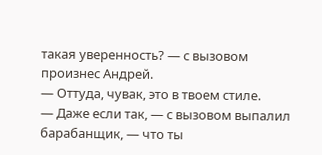такая уверенность? — с вызовом произнес Андрей.
— Оттуда, чувак, это в твоем стиле.
— Даже если так, — с вызовом выпалил барабанщик, — что ты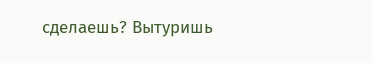сделаешь? Вытуришь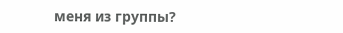меня из группы?